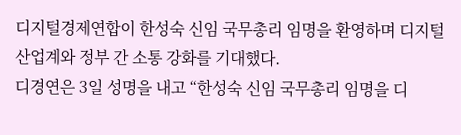디지털경제연합이 한성숙 신임 국무총리 임명을 환영하며 디지털 산업계와 정부 간 소통 강화를 기대했다.
디경연은 3일 성명을 내고 “한성숙 신임 국무총리 임명을 디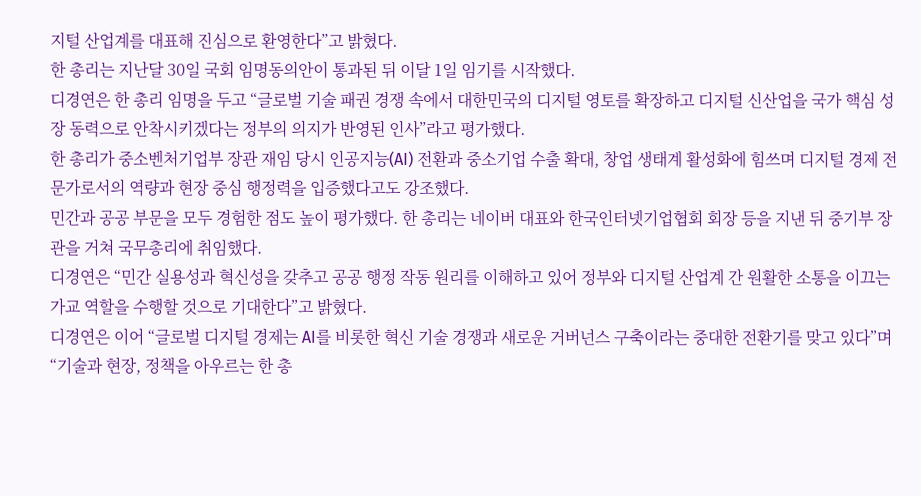지털 산업계를 대표해 진심으로 환영한다”고 밝혔다.
한 총리는 지난달 30일 국회 임명동의안이 통과된 뒤 이달 1일 임기를 시작했다.
디경연은 한 총리 임명을 두고 “글로벌 기술 패권 경쟁 속에서 대한민국의 디지털 영토를 확장하고 디지털 신산업을 국가 핵심 성장 동력으로 안착시키겠다는 정부의 의지가 반영된 인사”라고 평가했다.
한 총리가 중소벤처기업부 장관 재임 당시 인공지능(AI) 전환과 중소기업 수출 확대, 창업 생태계 활성화에 힘쓰며 디지털 경제 전문가로서의 역량과 현장 중심 행정력을 입증했다고도 강조했다.
민간과 공공 부문을 모두 경험한 점도 높이 평가했다. 한 총리는 네이버 대표와 한국인터넷기업협회 회장 등을 지낸 뒤 중기부 장관을 거쳐 국무총리에 취임했다.
디경연은 “민간 실용성과 혁신성을 갖추고 공공 행정 작동 원리를 이해하고 있어 정부와 디지털 산업계 간 원활한 소통을 이끄는 가교 역할을 수행할 것으로 기대한다”고 밝혔다.
디경연은 이어 “글로벌 디지털 경제는 AI를 비롯한 혁신 기술 경쟁과 새로운 거버넌스 구축이라는 중대한 전환기를 맞고 있다”며 “기술과 현장, 정책을 아우르는 한 총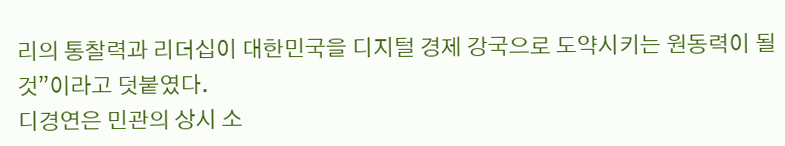리의 통찰력과 리더십이 대한민국을 디지털 경제 강국으로 도약시키는 원동력이 될 것”이라고 덧붙였다.
디경연은 민관의 상시 소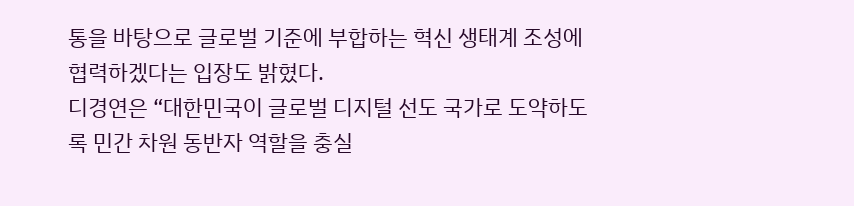통을 바탕으로 글로벌 기준에 부합하는 혁신 생태계 조성에 협력하겠다는 입장도 밝혔다.
디경연은 “대한민국이 글로벌 디지털 선도 국가로 도약하도록 민간 차원 동반자 역할을 충실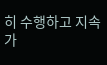히 수행하고 지속 가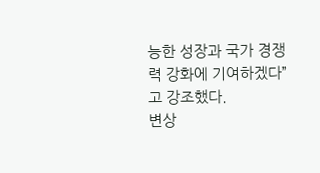능한 성장과 국가 경쟁력 강화에 기여하겠다”고 강조했다.
변상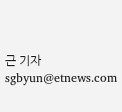근 기자 sgbyun@etnews.com